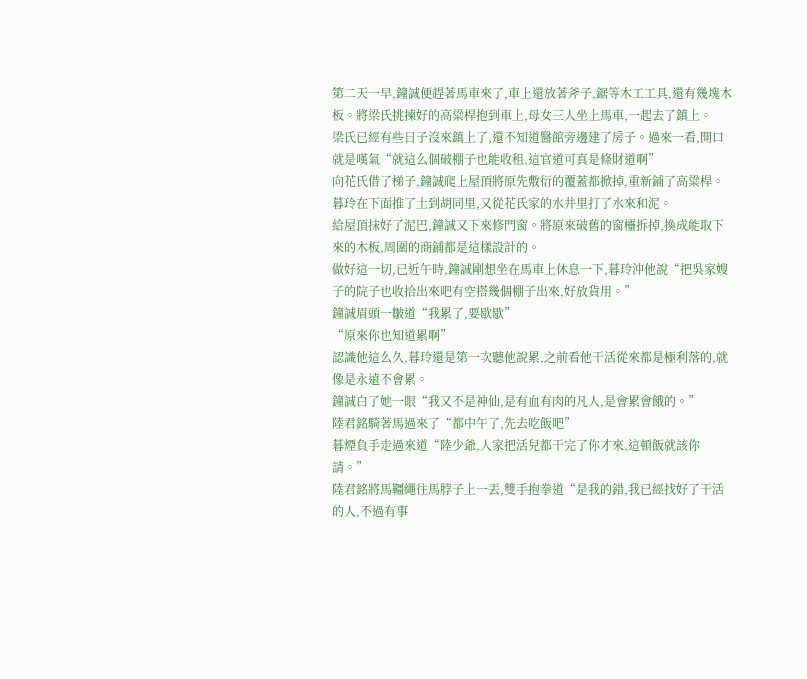第二天一早,鐘誠便趕著馬車來了,車上還放著斧子,鋸等木工工具,還有幾塊木板。將梁氏挑揀好的高粱桿抱到車上,母女三人坐上馬車,一起去了鎮上。
梁氏已經有些日子沒來鎮上了,還不知道醫館旁邊建了房子。過來一看,開口就是嘆氣“就這么個破棚子也能收租,這官道可真是條財道啊”
向花氏借了梯子,鐘誠爬上屋頂將原先敷衍的覆蓋都掀掉,重新鋪了高粱桿。暮玲在下面推了土到胡同里,又從花氏家的水井里打了水來和泥。
給屋頂抹好了泥巴,鐘誠又下來修門窗。將原來破舊的窗欞拆掉,換成能取下來的木板,周圍的商鋪都是這樣設計的。
做好這一切,已近午時,鐘誠剛想坐在馬車上休息一下,暮玲沖他說“把吳家嫂子的院子也收拾出來吧有空搭幾個棚子出來,好放貨用。”
鐘誠眉頭一皺道“我累了,要歇歇”
“原來你也知道累啊”
認識他這么久,暮玲還是第一次聽他說累,之前看他干活從來都是極利落的,就像是永遠不會累。
鐘誠白了她一眼“我又不是神仙,是有血有肉的凡人,是會累會餓的。”
陸君銘騎著馬過來了“都中午了,先去吃飯吧”
暮煙負手走過來道“陸少爺,人家把活兒都干完了你才來,這頓飯就該你請。”
陸君銘將馬韁繩往馬脖子上一丟,雙手抱拳道“是我的錯,我已經找好了干活的人,不過有事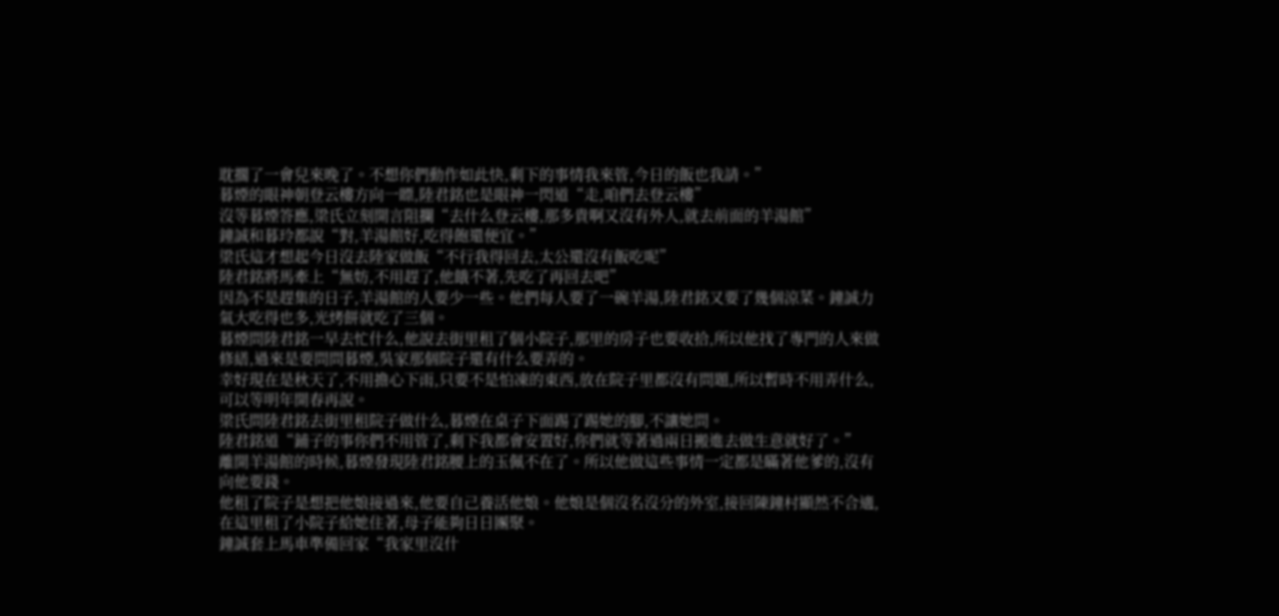耽擱了一會兒來晚了。不想你們動作如此快,剩下的事情我來管,今日的飯也我請。”
暮煙的眼神朝登云樓方向一瞟,陸君銘也是眼神一閃道“走,咱們去登云樓”
沒等暮煙答應,梁氏立刻開言阻攔“去什么登云樓,那多貴啊又沒有外人,就去前面的羊湯館”
鐘誠和暮玲都說“對,羊湯館好,吃得飽還便宜。”
梁氏這才想起今日沒去陸家做飯“不行我得回去,太公還沒有飯吃呢”
陸君銘將馬牽上“無妨,不用趕了,他餓不著,先吃了再回去吧”
因為不是趕集的日子,羊湯館的人要少一些。他們每人要了一碗羊湯,陸君銘又要了幾個涼菜。鐘誠力氣大吃得也多,光烤餅就吃了三個。
暮煙問陸君銘一早去忙什么,他說去街里租了個小院子,那里的房子也要收拾,所以他找了專門的人來做修繕,過來是要問問暮煙,吳家那個院子還有什么要弄的。
幸好現在是秋天了,不用擔心下雨,只要不是怕凍的東西,放在院子里都沒有問題,所以暫時不用弄什么,可以等明年開春再說。
梁氏問陸君銘去街里租院子做什么,暮煙在桌子下面踢了踢她的腳,不讓她問。
陸君銘道“鋪子的事你們不用管了,剩下我都會安置好,你們就等著過兩日搬進去做生意就好了。”
離開羊湯館的時候,暮煙發現陸君銘腰上的玉佩不在了。所以他做這些事情一定都是瞞著他爹的,沒有向他要錢。
他租了院子是想把他娘接過來,他要自己養活他娘。他娘是個沒名沒分的外室,接回陳鐘村顯然不合適,在這里租了小院子給她住著,母子能夠日日團聚。
鐘誠套上馬車準備回家“我家里沒什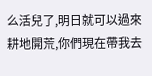么活兒了,明日就可以過來耕地開荒,你們現在帶我去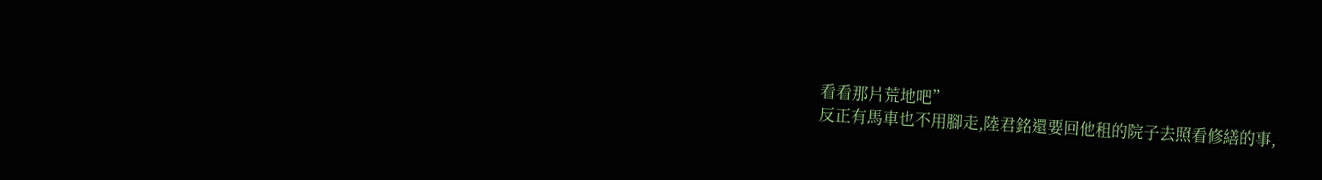看看那片荒地吧”
反正有馬車也不用腳走,陸君銘還要回他租的院子去照看修繕的事,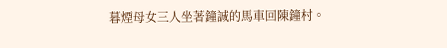暮煙母女三人坐著鐘誠的馬車回陳鐘村。